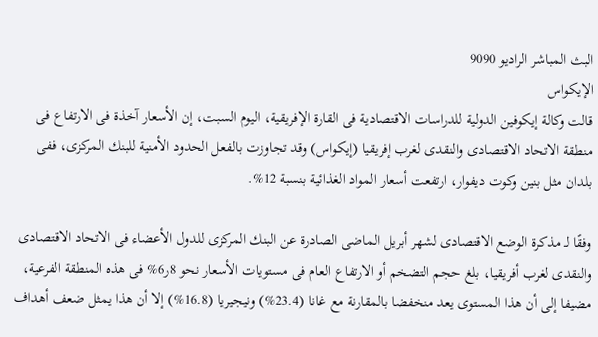البث المباشر الراديو 9090
الإيكواس
قالت وكالة إيكوفين الدولية للدراسات الاقتصادية فى القارة الإفريقية، اليوم السبت، إن الأسعار آخذة فى الارتفاع فى منطقة الاتحاد الاقتصادى والنقدى لغرب إفريقيا (إيكواس) وقد تجاوزت بالفعل الحدود الأمنية للبنك المركزى، ففى بلدان مثل بنين وكوت ديفوار، ارتفعت أسعار المواد الغذائية بنسبة 12%.

وفقًا لـ مذكرة الوضع الاقتصادى لشهر أبريل الماضى الصادرة عن البنك المركزى للدول الأعضاء فى الاتحاد الاقتصادى والنقدى لغرب أفريقيا، بلغ حجم التضخم أو الارتفاع العام فى مستويات الأسعار نحو 8ر6% فى هذه المنطقة الفرعية، مضيفا إلى أن هذا المستوى يعد منخفضا بالمقارنة مع غانا (23.4%) ونيجيريا (16.8%) إلا أن هذا يمثل ضعف أهداف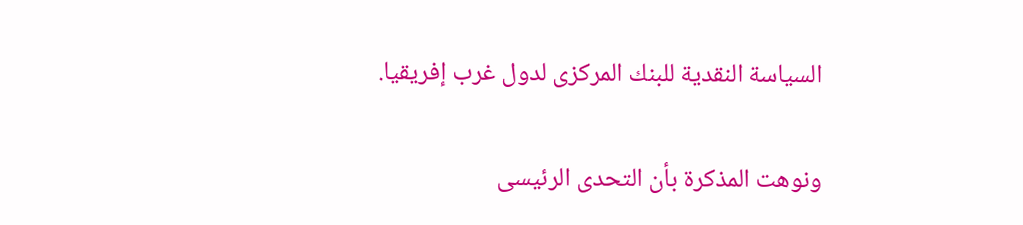السياسة النقدية للبنك المركزى لدول غرب إفريقيا.

ونوهت المذكرة بأن التحدى الرئيسى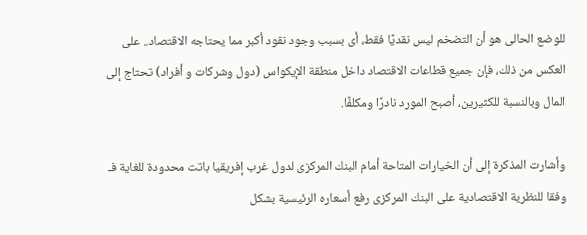للوضع الحالى هو أن التضخم ليس نقديًا فقط، أى بسبب وجود نقود أكبر مما يحتاجه الاقتصاد.. على العكس من ذلك، فإن جميع قطاعات الاقتصاد داخل منطقة الإيكواس (دول وشركات و أفراد) تحتاج إلى المال وبالنسبة للكثيرين، أصبح المورد نادرًا ومكلفًا.

وأشارت المذكرة إلى أن الخيارات المتاحة أمام البنك المركزى لدول غرب إفريقيا باتت محدودة للغاية فـ وفقا للنظرية الاقتصادية على البنك المركزى رفع أسعاره الرئيسية بشكل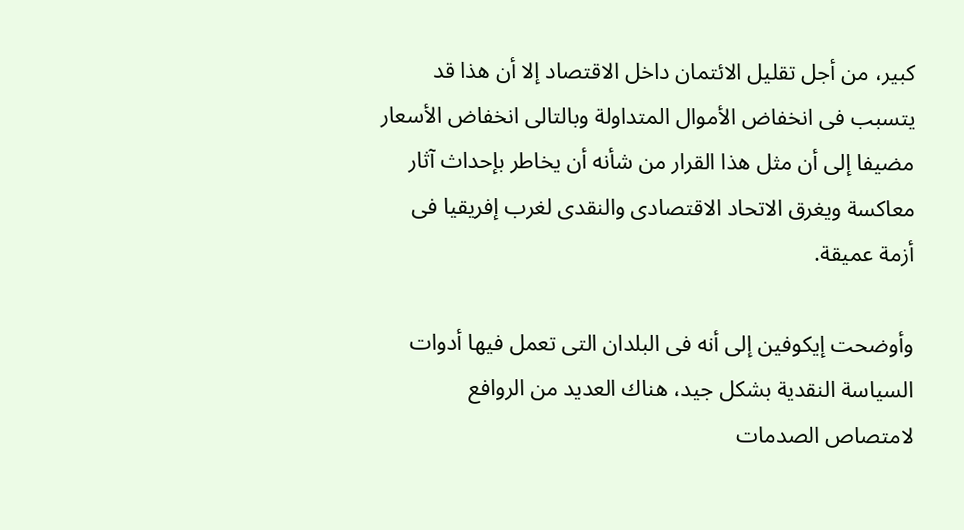كبير، من أجل تقليل الائتمان داخل الاقتصاد إلا أن هذا قد يتسبب فى انخفاض الأموال المتداولة وبالتالى انخفاض الأسعار مضيفا إلى أن مثل هذا القرار من شأنه أن يخاطر بإحداث آثار معاكسة ويغرق الاتحاد الاقتصادى والنقدى لغرب إفريقيا فى أزمة عميقة.

وأوضحت إيكوفين إلى أنه فى البلدان التى تعمل فيها أدوات السياسة النقدية بشكل جيد، هناك العديد من الروافع لامتصاص الصدمات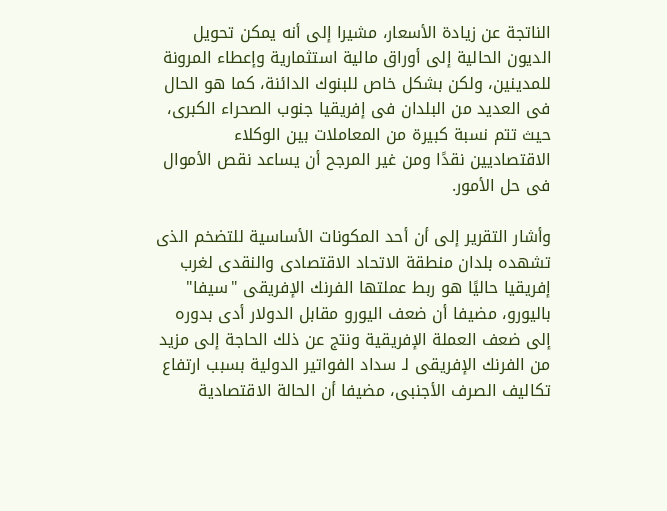الناتجة عن زيادة الأسعار، مشيرا إلى أنه يمكن تحويل الديون الحالية إلى أوراق مالية استثمارية وإعطاء المرونة للمدينين، ولكن بشكل خاص للبنوك الدائنة، كما هو الحال فى العديد من البلدان فى إفريقيا جنوب الصحراء الكبرى، حيث تتم نسبة كبيرة من المعاملات بين الوكلاء الاقتصاديين نقدًا ومن غير المرجح أن يساعد نقص الأموال فى حل الأمور.

وأشار التقرير إلى أن أحد المكونات الأساسية للتضخم الذى تشهده بلدان منطقة الاتحاد الاقتصادى والنقدى لغرب إفريقيا حاليًا هو ربط عملتها الفرنك الإفريقى "سيفا" باليورو، مضيفا أن ضعف اليورو مقابل الدولار أدى بدوره إلى ضعف العملة الإفريقية ونتج عن ذلك الحاجة إلى مزيد من الفرنك الإفريقى لـ سداد الفواتير الدولية بسبب ارتفاع تكاليف الصرف الأجنبى، مضيفا أن الحالة الاقتصادية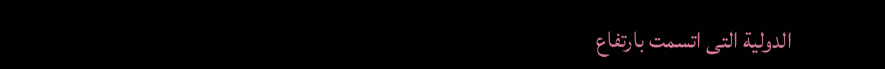الدولية التى اتسمت بارتفاع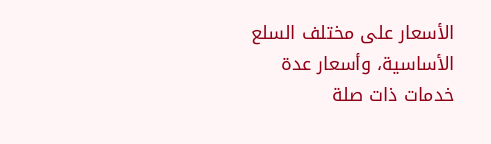الأسعار على مختلف السلع الأساسية، وأسعار عدة خدمات ذات صلة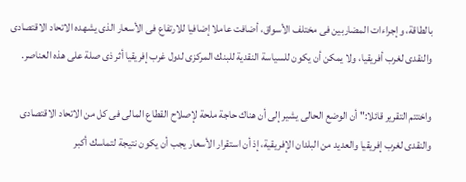بالطاقة، وإجراءات المضاربين فى مختلف الأسواق، أضافت عاملا إضافيا للارتفاع فى الأسعار الذى يشهده الاتحاد الاقتصادى والنقدى لغرب أفريقيا، ولا يمكن أن يكون للسياسة النقدية للبنك المركزى لدول غرب إفريقيا أثر ذى صلة على هذه العناصر.

واختتم التقرير قائلا:" أن الوضع الحالى يشير إلى أن هناك حاجة ملحة لإصلاح القطاع المالى فى كل من الاتحاد الاقتصادى والنقدى لغرب إفريقيا والعديد من البلدان الإفريقية، إذ أن استقرار الأسعار يجب أن يكون نتيجة لتماسك أكبر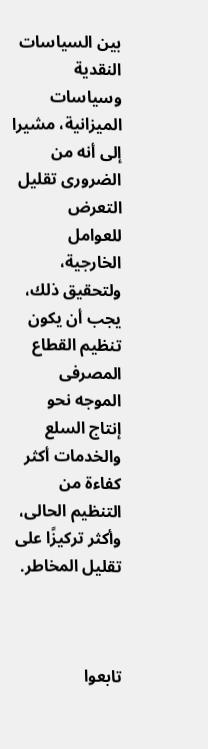بين السياسات النقدية وسياسات الميزانية، مشيرا إلى أنه من الضرورى تقليل التعرض للعوامل الخارجية، ولتحقيق ذلك، يجب أن يكون تنظيم القطاع المصرفى الموجه نحو إنتاج السلع والخدمات أكثر كفاءة من التنظيم الحالى، وأكثر تركيزًا على تقليل المخاطر.



تابعوا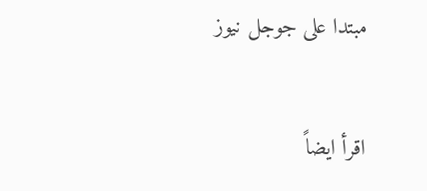مبتدا على جوجل نيوز


اقرأ ايضاً